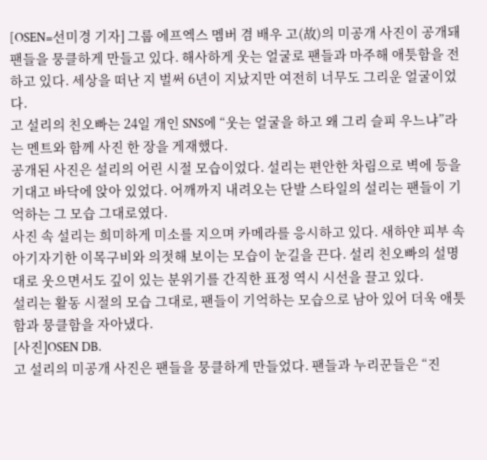[OSEN=선미경 기자] 그룹 에프엑스 멤버 겸 배우 고(故)의 미공개 사진이 공개돼 팬들을 뭉클하게 만들고 있다. 해사하게 웃는 얼굴로 팬들과 마주해 애틋함을 전하고 있다. 세상을 떠난 지 벌써 6년이 지났지만 여전히 너무도 그리운 얼굴이었다.
고 설리의 친오빠는 24일 개인 SNS에 “웃는 얼굴을 하고 왜 그리 슬피 우느냐”라는 멘트와 함께 사진 한 장을 게재했다.
공개된 사진은 설리의 어린 시절 모습이었다. 설리는 편안한 차림으로 벽에 등을 기대고 바닥에 앉아 있었다. 어깨까지 내려오는 단발 스타일의 설리는 팬들이 기억하는 그 모습 그대로였다.
사진 속 설리는 희미하게 미소를 지으며 카메라를 응시하고 있다. 새하얀 피부 속 아기자기한 이목구비와 의젓해 보이는 모습이 눈길을 끈다. 설리 친오빠의 설명대로 웃으면서도 깊이 있는 분위기를 간직한 표정 역시 시선을 끌고 있다.
설리는 활동 시절의 모습 그대로, 팬들이 기억하는 모습으로 남아 있어 더욱 애틋함과 뭉클함을 자아냈다.
[사진]OSEN DB.
고 설리의 미공개 사진은 팬들을 뭉클하게 만들었다. 팬들과 누리꾼들은 “진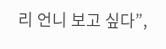리 언니 보고 싶다”,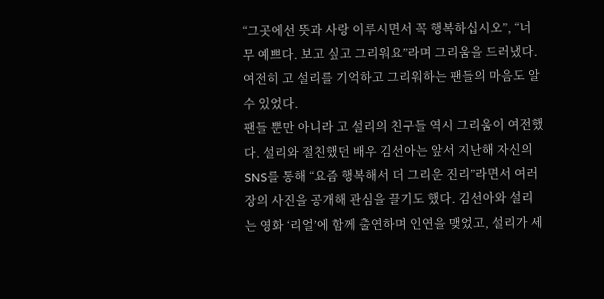“그곳에선 뜻과 사랑 이루시면서 꼭 행복하십시오”, “너무 예쁘다. 보고 싶고 그리워요”라며 그리움을 드러냈다. 여전히 고 설리를 기억하고 그리워하는 팬들의 마음도 알 수 있었다.
팬들 뿐만 아니라 고 설리의 친구들 역시 그리움이 여전했다. 설리와 절친했던 배우 김선아는 앞서 지난해 자신의 SNS를 통해 “요즘 행복해서 더 그리운 진리”라면서 여러 장의 사진을 공개해 관심을 끌기도 했다. 김선아와 설리는 영화 ‘리얼’에 함께 출연하며 인연을 맺었고, 설리가 세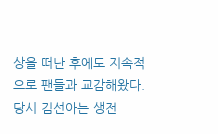상을 떠난 후에도 지속적으로 팬들과 교감해왔다.
당시 김선아는 생전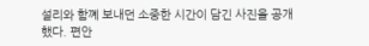설리와 함꼐 보내던 소중한 시간이 담긴 사진을 공개했다. 편안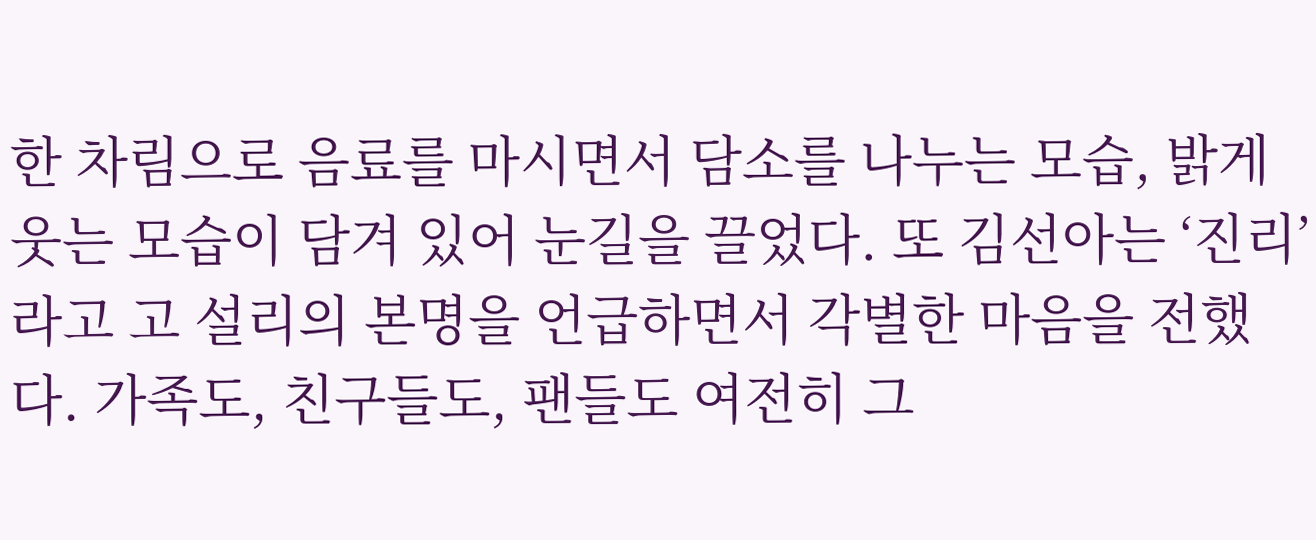한 차림으로 음료를 마시면서 담소를 나누는 모습, 밝게 웃는 모습이 담겨 있어 눈길을 끌었다. 또 김선아는 ‘진리’라고 고 설리의 본명을 언급하면서 각별한 마음을 전했다. 가족도, 친구들도, 팬들도 여전히 그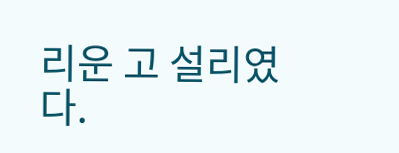리운 고 설리였다.